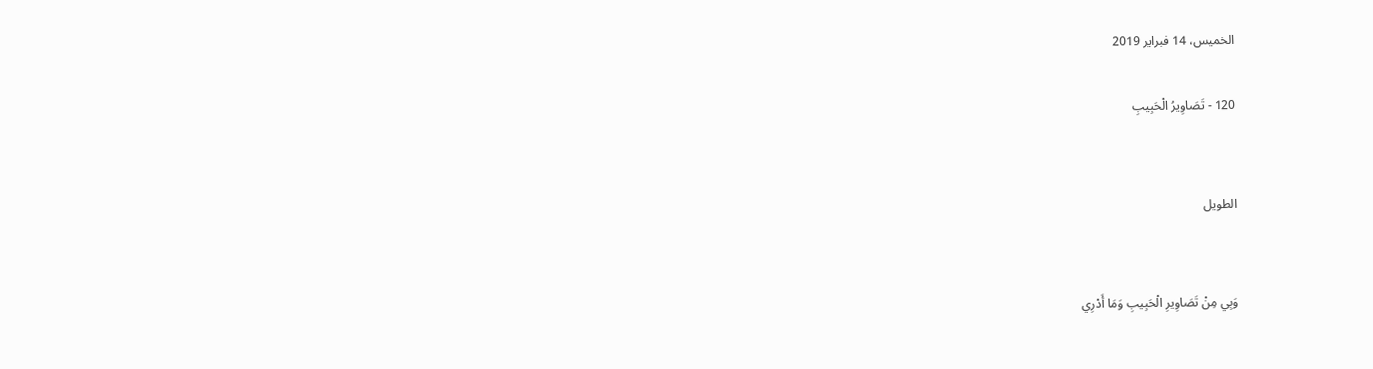الخميس، 14 فبراير 2019

120 - تَصَاوِيرُ الْحَبِيبِ


الطويل


وَبِي مِنْ تَصَاوِيرِ الْحَبِيبِ وَمَا أَدْرِي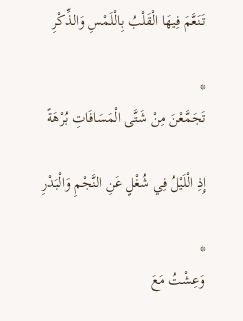تَنَعَّمَ فِيهَا الْقَلْبُ بِالْلَمْسِ وَالذِّكْرِ

*
تَجَمَّعْنَ مِنْ شَتَّى الْمَسَافَاتِ بُرْهَةً

إِذِ الْلَيْلُ فِي شُغْلٍ عَنِ النَّجْمِ وَالْبَدْرِ

*
وَعِشْتُ مَعَ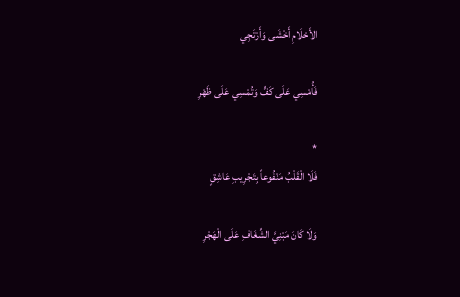الأَحْلَامِ أَخْشَى وَأَرْتَجِي

فَأُمْسِي عَلَى كَفٍّ وَتُمْسِي عَلَى ظَهْرِ

*
فَلَا الْقَلْبُ مَنْفُوعاً بِتَجْرِيبِ عَاشِقٍ

وَلَا كَانَ مَبْنِيَّ الشِّغَافِ عَلَى الْهَجْرِ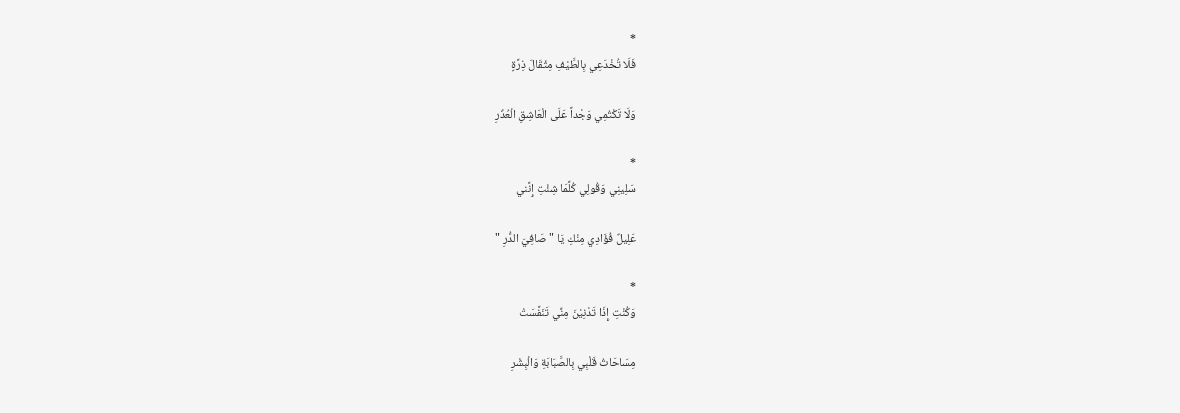*
فَلَا تُخْدَعِي بِالطَّيْفِ مِثْقَالَ ذِرَّةٍ

وَلَا تَكْتُمِي وَجْداً عَلَى الْعَاشِقِ الْعُذْرِ

*
سَلِينِي وَقُولِي كُلَّمَا شِئْتِ إِنَّني

عَلِيلٌ فُؤَادِي مِنْكِ يَا " صَافِيَ الدُّرِ "

*
وَكُنْتِ إِذَا تَدْنِيْنَ مِنِّي تَنَفَّسَتْ

مِسَاحَاتُ قَلْبِي بِالصَّبَابَةِ وَالْبِشْرِ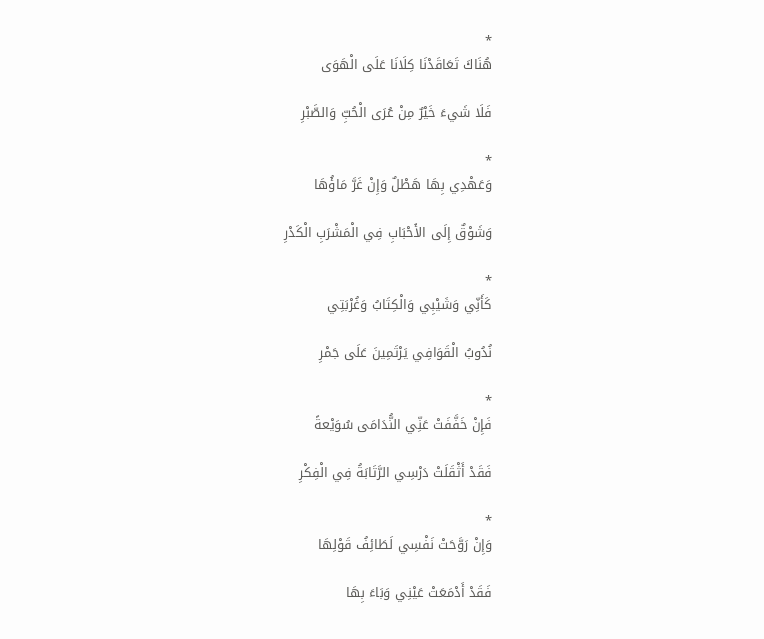*
هُنَاكَ تَعَاقَدْنَا كِلَانَا عَلَى الْهَوَى

فَلَا شَيءَ خَيْرٌ مِنْ عُرَى الْحُبِّ وَالصَّبْرِ

*
وَعَهْدِي بِهَا هَطْلٌ وَإِنْ غَرَّ مَاؤُهَا

وَشَوْقٌ إِلَى الأَحْبَابِ فِي الْمَشْرَبِ الْكَدْرِ

*
كَأَنِّي وَشَيْبِي وَالْكِتَابُ وَغُرْبَتِي

نُدُوبُ الْقَوَافِي يَرْتَمِينَ عَلَى جَمْرِ

*
فَإِنْ خَفَّفَتْ عَنِّي النُّدَامَى سُوَيْعةً

فَقَدْ أَثْقَلَتْ دَرْسِي الرَّتَابَةُ فِي الْفِكْرِ

*
وَإِنْ رَوَّحَتْ نَفْسِي لَطَائِفُ قَوْلِهَا

فَقَدْ أَدْمَعَتْ عَيْنِي وَبَاءَ بِهَا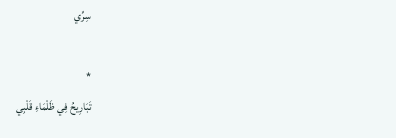سِرِّي

*
تَبَارِيحُ فِي ظَلْمَاءِ قَلْبِي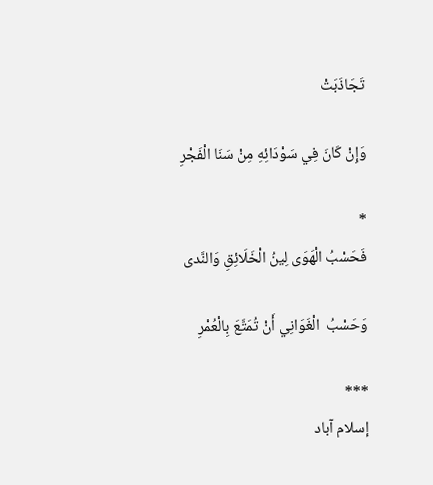تَجَاذَبَتْ

وَإِنْ كَانَ فِي سَوْدَائِهِ مِنْ سَنَا الْفَجْرِ

*
فَحَسْبُ الْهَوَى لِينُ الْخَلَائِقِ وَالنَّدى

وَحَسْبُ  الْغَوَانِي أَنْ تُمَتَّعَ بِالْعُمْرِ

***
إسلام آباد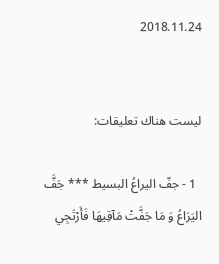2018.11.24


ليست هناك تعليقات:

  1 - جفّ اليراعُ البسيط *** جَفَّ اليَرَاعُ وَ مَا جَفَّتْ مَآقِيهَا فَأَرْتَجِي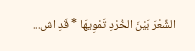الشِّعْرَ بَيْنَ الخُرْدِ تَمْوِيهَا * قَدِ اش...